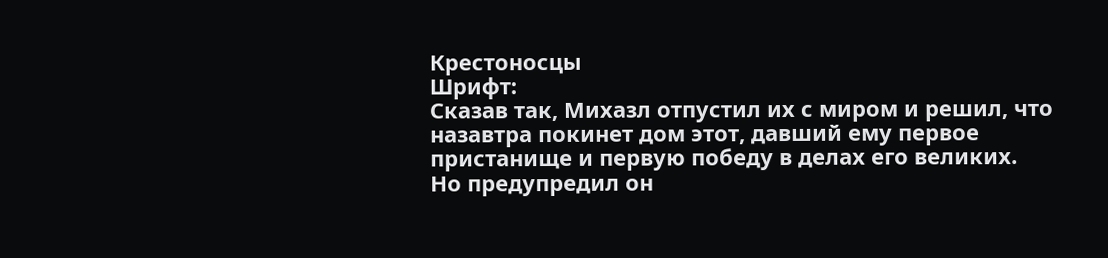Крестоносцы
Шрифт:
Сказав так, Михазл отпустил их с миром и решил, что назавтра покинет дом этот, давший ему первое пристанище и первую победу в делах его великих.
Но предупредил он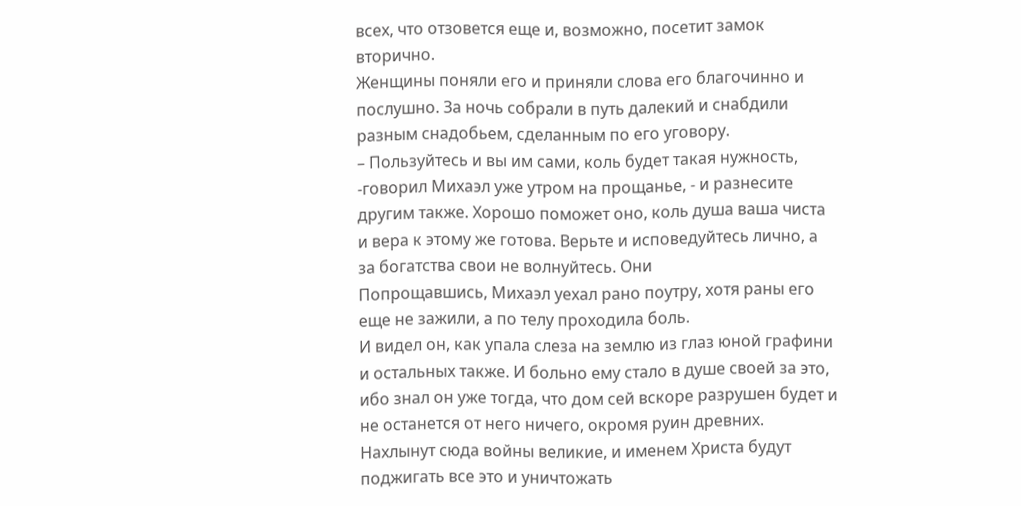всех, что отзовется еще и, возможно, посетит замок вторично.
Женщины поняли его и приняли слова его благочинно и послушно. За ночь собрали в путь далекий и снабдили разным снадобьем, сделанным по его уговору.
– Пользуйтесь и вы им сами, коль будет такая нужность, -говорил Михаэл уже утром на прощанье, - и разнесите другим также. Хорошо поможет оно, коль душа ваша чиста и вера к этому же готова. Верьте и исповедуйтесь лично, а за богатства свои не волнуйтесь. Они
Попрощавшись, Михаэл уехал рано поутру, хотя раны его еще не зажили, а по телу проходила боль.
И видел он, как упала слеза на землю из глаз юной графини и остальных также. И больно ему стало в душе своей за это, ибо знал он уже тогда, что дом сей вскоре разрушен будет и не останется от него ничего, окромя руин древних.
Нахлынут сюда войны великие, и именем Христа будут поджигать все это и уничтожать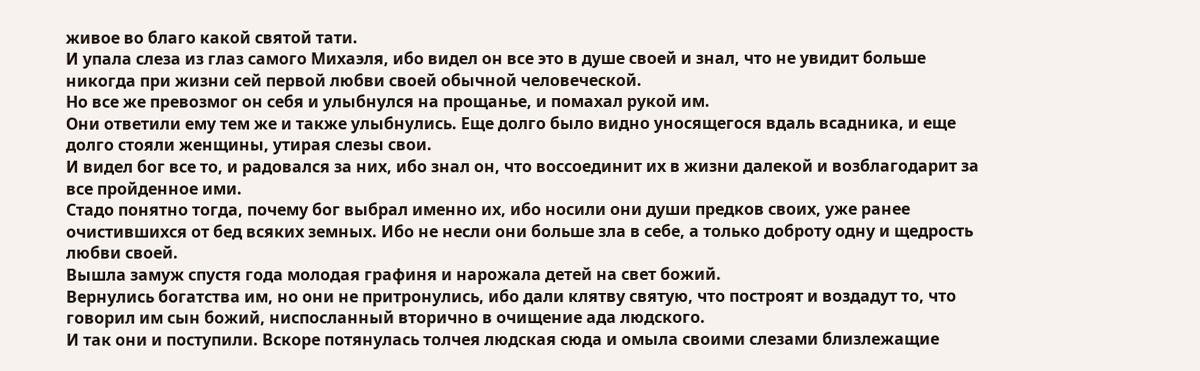живое во благо какой святой тати.
И упала слеза из глаз самого Михаэля, ибо видел он все это в душе своей и знал, что не увидит больше никогда при жизни сей первой любви своей обычной человеческой.
Но все же превозмог он себя и улыбнулся на прощанье, и помахал рукой им.
Они ответили ему тем же и также улыбнулись. Еще долго было видно уносящегося вдаль всадника, и еще долго стояли женщины, утирая слезы свои.
И видел бог все то, и радовался за них, ибо знал он, что воссоединит их в жизни далекой и возблагодарит за все пройденное ими.
Стадо понятно тогда, почему бог выбрал именно их, ибо носили они души предков своих, уже ранее очистившихся от бед всяких земных. Ибо не несли они больше зла в себе, а только доброту одну и щедрость любви своей.
Вышла замуж спустя года молодая графиня и нарожала детей на свет божий.
Вернулись богатства им, но они не притронулись, ибо дали клятву святую, что построят и воздадут то, что говорил им сын божий, ниспосланный вторично в очищение ада людского.
И так они и поступили. Вскоре потянулась толчея людская сюда и омыла своими слезами близлежащие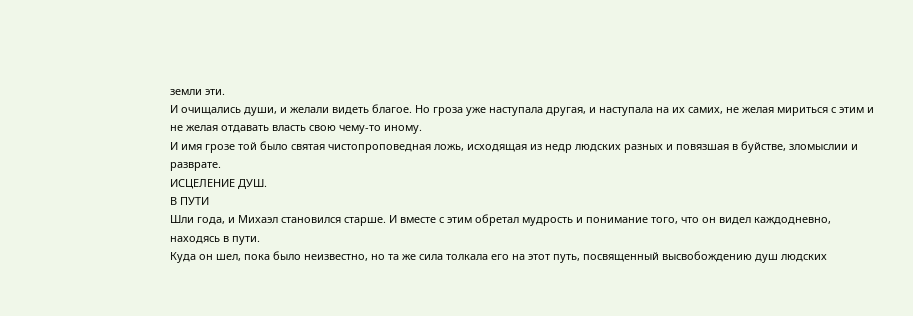земли эти.
И очищались души, и желали видеть благое. Но гроза уже наступала другая, и наступала на их самих, не желая мириться с этим и не желая отдавать власть свою чему-то иному.
И имя грозе той было святая чистопроповедная ложь, исходящая из недр людских разных и повязшая в буйстве, зломыслии и разврате.
ИСЦЕЛЕНИЕ ДУШ.
В ПУТИ
Шли года, и Михаэл становился старше. И вместе с этим обретал мудрость и понимание того, что он видел каждодневно, находясь в пути.
Куда он шел, пока было неизвестно, но та же сила толкала его на этот путь, посвященный высвобождению душ людских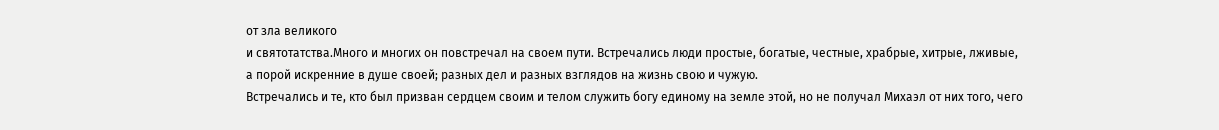от зла великого
и святотатства.Много и многих он повстречал на своем пути. Встречались люди простые, богатые, честные, храбрые, хитрые, лживые, а порой искренние в душе своей; разных дел и разных взглядов на жизнь свою и чужую.
Встречались и те, кто был призван сердцем своим и телом служить богу единому на земле этой, но не получал Михаэл от них того, чего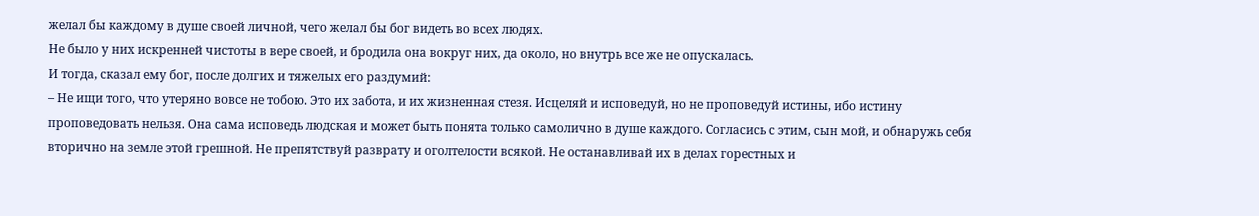желал бы каждому в душе своей личной, чего желал бы бог видеть во всех людях.
Не было у них искренней чистоты в вере своей, и бродила она вокруг них, да около, но внутрь все же не опускалась.
И тогда, сказал ему бог, после долгих и тяжелых его раздумий:
– Не ищи того, что утеряно вовсе не тобою. Это их забота, и их жизненная стезя. Исцеляй и исповедуй, но не проповедуй истины, ибо истину проповедовать нельзя. Она сама исповедь людская и может быть понята только самолично в душе каждого. Согласись с этим, сын мой, и обнаружь себя вторично на земле этой грешной. Не препятствуй разврату и оголтелости всякой. Не останавливай их в делах горестных и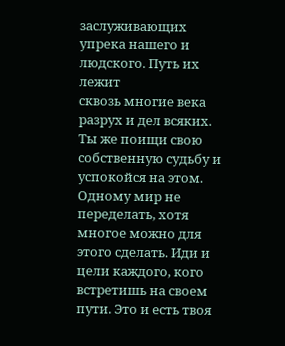заслуживающих упрека нашего и людского. Путь их лежит
сквозь многие века разрух и дел всяких. Ты же поищи свою собственную судьбу и успокойся на этом. Одному мир не переделать, хотя многое можно для этого сделать. Иди и цели каждого, кого встретишь на своем пути. Это и есть твоя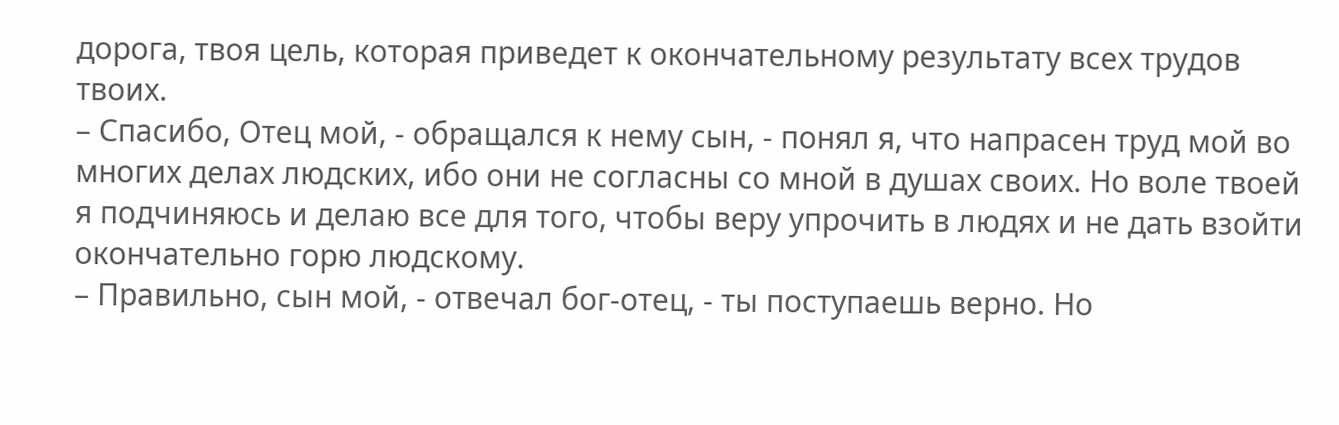дорога, твоя цель, которая приведет к окончательному результату всех трудов твоих.
– Спасибо, Отец мой, - обращался к нему сын, - понял я, что напрасен труд мой во многих делах людских, ибо они не согласны со мной в душах своих. Но воле твоей я подчиняюсь и делаю все для того, чтобы веру упрочить в людях и не дать взойти окончательно горю людскому.
– Правильно, сын мой, - отвечал бог-отец, - ты поступаешь верно. Но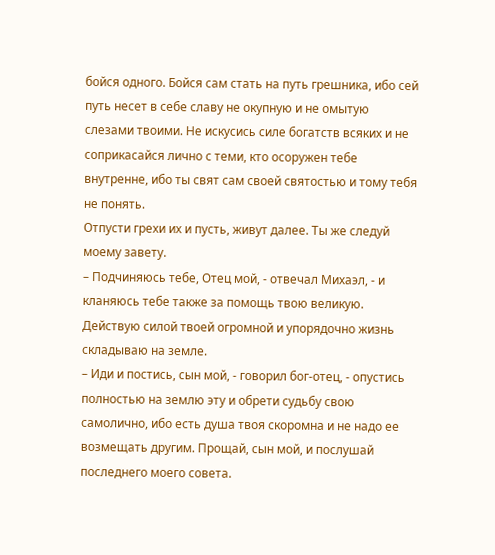бойся одного. Бойся сам стать на путь грешника, ибо сей путь несет в себе славу не окупную и не омытую слезами твоими. Не искусись силе богатств всяких и не соприкасайся лично с теми, кто осоружен тебе внутренне, ибо ты свят сам своей святостью и тому тебя не понять.
Отпусти грехи их и пусть, живут далее. Ты же следуй моему завету.
– Подчиняюсь тебе, Отец мой, - отвечал Михаэл, - и кланяюсь тебе также за помощь твою великую. Действую силой твоей огромной и упорядочно жизнь складываю на земле.
– Иди и постись, сын мой, - говорил бог-отец, - опустись полностью на землю эту и обрети судьбу свою самолично, ибо есть душа твоя скоромна и не надо ее возмещать другим. Прощай, сын мой, и послушай последнего моего совета.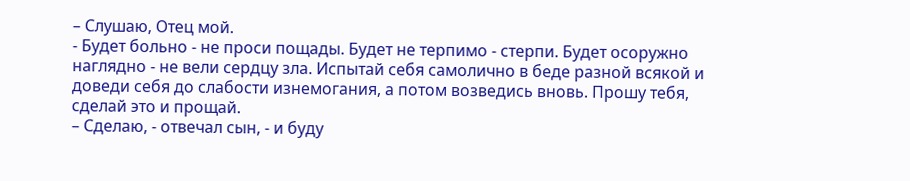– Слушаю, Отец мой.
- Будет больно - не проси пощады. Будет не терпимо - стерпи. Будет осоружно наглядно - не вели сердцу зла. Испытай себя самолично в беде разной всякой и доведи себя до слабости изнемогания, а потом возведись вновь. Прошу тебя, сделай это и прощай.
– Сделаю, - отвечал сын, - и буду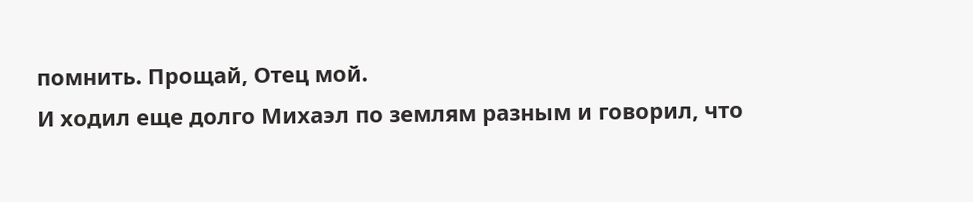помнить. Прощай, Отец мой.
И ходил еще долго Михаэл по землям разным и говорил, что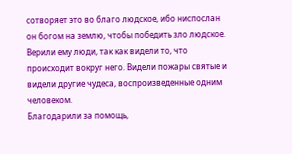сотворяет это во благо людское, ибо ниспослан он богом на землю, чтобы победить зло людское.
Верили ему люди, так как видели то, что происходит вокруг него. Видели пожары святые и видели другие чудеса, воспроизведенные одним человеком.
Благодарили за помощь,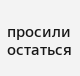просили остаться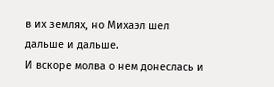в их землях, но Михаэл шел дальше и дальше.
И вскоре молва о нем донеслась и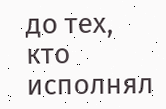до тех, кто исполнял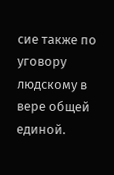сие также по уговору людскому в вере общей единой.